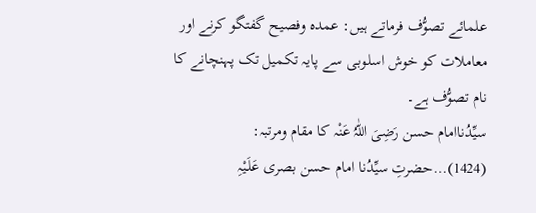علمائے تصوُّف فرماتے ہیں: عمدہ وفصیح گفتگو کرنے اور معاملات کو خوش اسلوبی سے پایہ تکمیل تک پہنچانے کا نام تصوُّف ہے۔
سیِّدُناامام حسن رَضِیَ اللّٰہُ عَنْہ کا مقام ومرتبہ:
(1424)…حضرتِ سیِّدُنا امام حسن بصری عَلَـیْہِ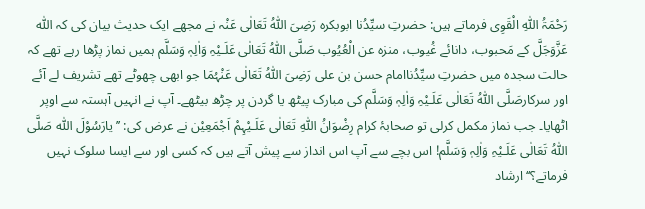رَحْمَۃُ اللّٰہِ الْقَوِی فرماتے ہیں: حضرتِ سیِّدُنا ابوبکرہ رَضِیَ اللّٰہُ تَعَالٰی عَنْہ نے مجھے ایک حدیث بیان کی کہ اللّٰہ عَزَّوَجَلَّ کے مَحبوب، دانائے غُیوب، منزہ عن الْعُیُوب صَلَّی اللّٰہُ تَعَالٰی عَلَـیْہِ وَاٰلِہٖ وَسَلَّم ہمیں نماز پڑھا رہے تھے کہ حالت سجدہ میں حضرتِ سیِّدُناامام حسن بن علی رَضِیَ اللّٰہُ تَعَالٰی عَنْہُمَا جو ابھی چھوٹے تھے تشریف لے آئے اور سرکارصَلَّی اللّٰہُ تَعَالٰی عَلَـیْہِ وَاٰلِہٖ وَسَلَّم کی مبارک پیٹھ یا گردن پر چڑھ بیٹھے۔ آپ نے انہیں آہستہ سے اوپر اٹھایا۔ جب نماز مکمل کرلی تو صحابۂ کرام رِضْوَانُ اللّٰہِ تَعَالٰی عَلَـیْہِمْ اَجْمَعِیْن نے عرض کی: ’’یارَسُوْلَ اللّٰہ صَلَّی اللّٰہُ تَعَالٰی عَلَـیْہِ وَاٰلِہٖ وَسَلَّم! اس بچے سے آپ اس انداز سے پیش آتے ہیں کہ کسی اور سے ایسا سلوک نہیں فرماتے؟‘‘ ارشاد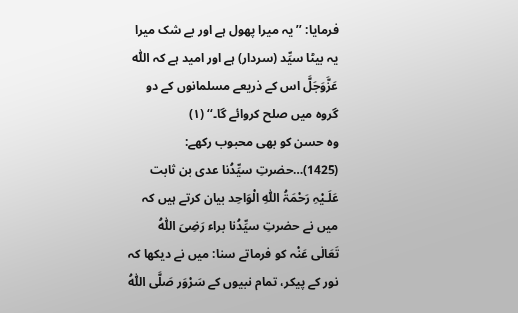فرمایا: ’’یہ میرا پھول ہے اور بے شک میرا یہ بیٹا سیِّد (سردار) ہے اور امید ہے کہ اللّٰہ عَزَّوَجَلَّ اس کے ذریعے مسلمانوں کے دو گروہ میں صلح کروائے گا۔‘‘ (۱)
وہ حسن کو بھی محبوب رکھے:
(1425)…حضرتِ سیِّدُنا عدی بن ثابت عَلَـیْہِ رَحْمَۃُ اللّٰہِ الْوَاحِد بیان کرتے ہیں کہ میں نے حضرتِ سیِّدُنا براء رَضِیَ اللّٰہُ تَعَالٰی عَنْہ کو فرماتے سنا: میں نے دیکھا کہ نور کے پیکر، تمام نبیوں کے سَرْوَر صَلَّی اللّٰہُ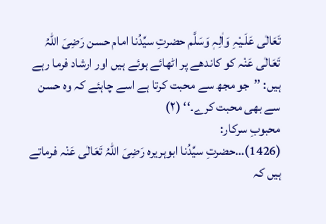تَعَالٰی عَلَـیْہِ وَاٰلِہٖ وَسَلَّم حضرتِ سیِّدُنا امام حسن رَضِیَ اللّٰہُ تَعَالٰی عَنْہ کو کاندھے پر اٹھائے ہوئے ہیں اور ارشاد فرما رہے ہیں: ’’جو مجھ سے محبت کرتا ہے اسے چاہئے کہ وہ حسن سے بھی محبت کرے۔‘‘ (۲)
محبوبِ سرکار:
(1426)…حضرتِ سیِّدُنا ابوہریرہ رَضِیَ اللّٰہُ تَعَالٰی عَنْہ فرماتے ہیں کہ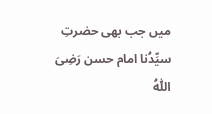میں جب بھی حضرتِ سیِّدُنا امام حسن رَضِیَ اللّٰہُ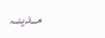مـــدینـــہ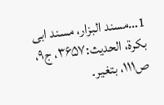1…مسند البزار، مسند ابی بکرۃ، الحدیث:۳۶۵۷، ج۹، ص۱۱۱، بتغیر۔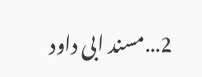2…مسند ابی داود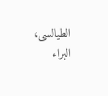الطیالسی، البراء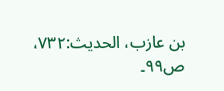بن عازب، الحدیث:۷۳۲، ص۹۹۔